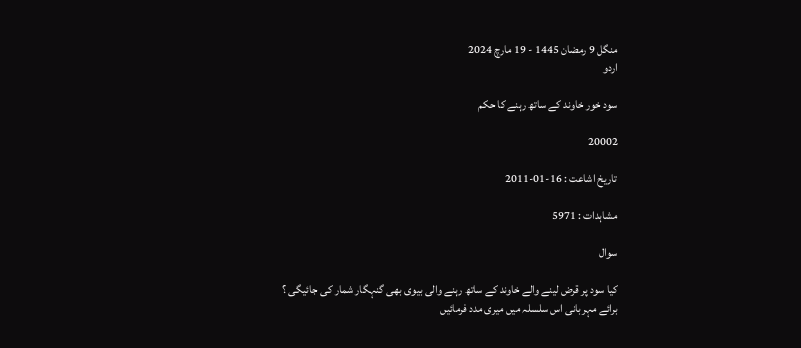منگل 9 رمضان 1445 - 19 مارچ 2024
اردو

سود خور خاوند كے ساتھ رہنے كا حكم

20002

تاریخ اشاعت : 16-01-2011

مشاہدات : 5971

سوال

كيا سود پر قرض لينے والے خاوند كے ساتھ رہنے والى بيوى بھى گنہگار شمار كى جائيگى ؟
برائے مہربانى اس سلسلہ ميں ميرى مدد فرمائيں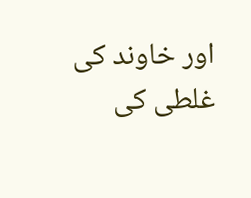اور خاوند كى غلطى كى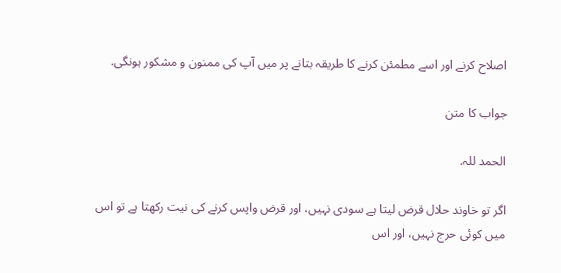اصلاح كرنے اور اسے مطمئن كرنے كا طريقہ بتانے پر ميں آپ كى ممنون و مشكور ہونگى.

جواب کا متن

الحمد للہ.

اگر تو خاوند حلال قرض ليتا ہے سودى نہيں، اور قرض واپس كرنے كى نيت ركھتا ہے تو اس ميں كوئى حرج نہيں، اور اس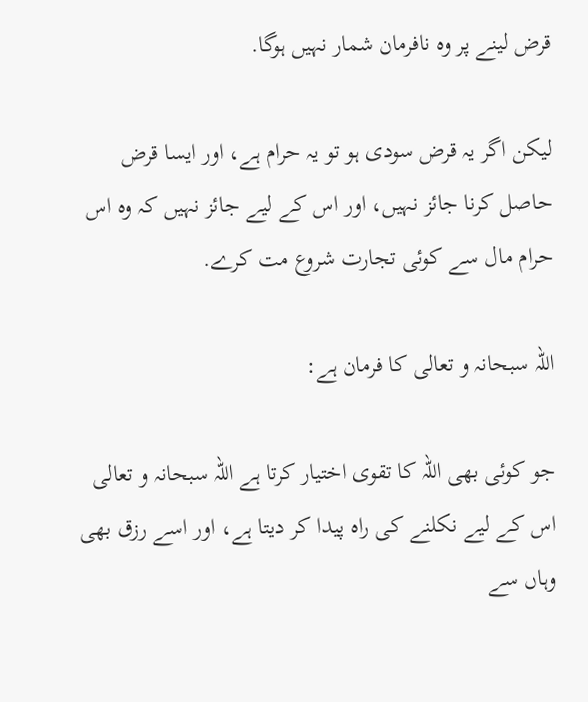قرض لينے پر وہ نافرمان شمار نہيں ہوگا.

ليكن اگر يہ قرض سودى ہو تو يہ حرام ہے، اور ايسا قرض حاصل كرنا جائز نہيں، اور اس كے ليے جائز نہيں كہ وہ اس حرام مال سے كوئى تجارت شروع مت كرے.

اللہ سبحانہ و تعالى كا فرمان ہے:

جو كوئى بھى اللہ كا تقوى اختيار كرتا ہے اللہ سبحانہ و تعالى اس كے ليے نكلنے كى راہ پيدا كر ديتا ہے، اور اسے رزق بھى وہاں سے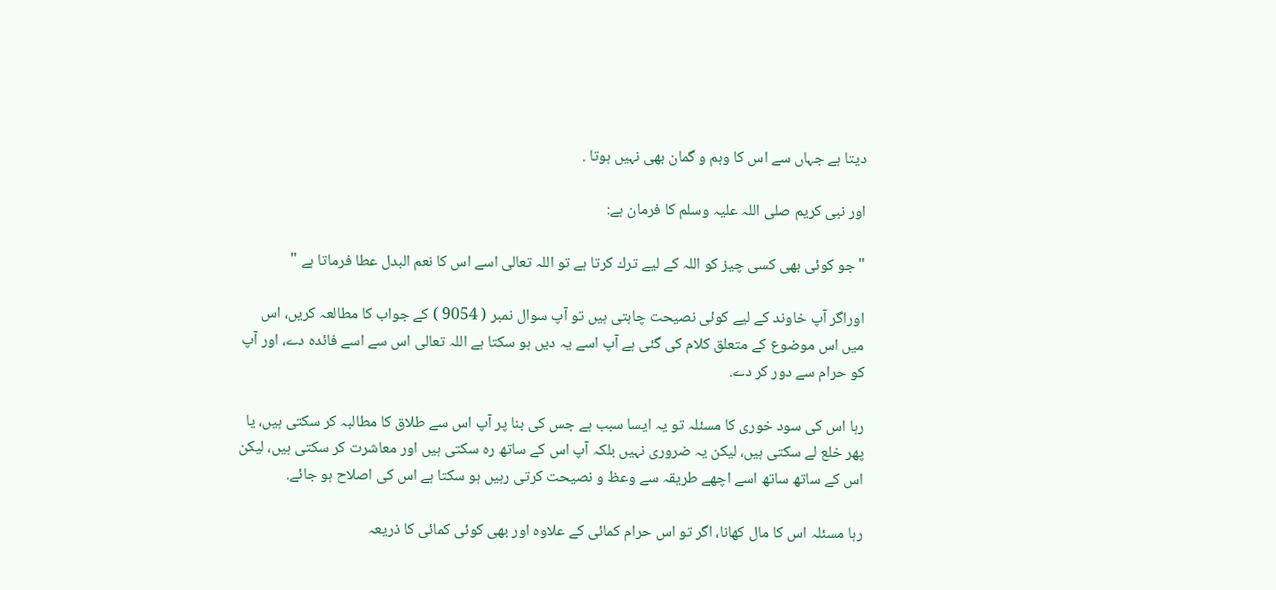ديتا ہے جہاں سے اس كا وہم و گمان بھى نہيں ہوتا .

اور نبى كريم صلى اللہ عليہ وسلم كا فرمان ہے:

" جو كوئى بھى كسى چيز كو اللہ كے ليے ترك كرتا ہے تو اللہ تعالى اسے اس كا نعم البدل عطا فرماتا ہے "

اوراگر آپ خاوند كے ليے كوئى نصيحت چاہتى ہيں تو آپ سوال نمبر ( 9054 ) كے جواب كا مطالعہ كريں، اس ميں اس موضوع كے متعلق كلام كى گئى ہے آپ اسے يہ ديں ہو سكتا ہے اللہ تعالى اس سے اسے فائدہ دے، اور آپ كو حرام سے دور كر دے.

رہا اس كى سود خورى كا مسئلہ تو يہ ايسا سبب ہے جس كى بنا پر آپ اس سے طلاق كا مطالبہ كر سكتى ہيں، يا پھر خلع لے سكتى ہيں، ليكن يہ ضرورى نہيں بلكہ آپ اس كے ساتھ رہ سكتى ہيں اور معاشرت كر سكتى ہيں، ليكن اس كے ساتھ ساتھ اسے اچھے طريقہ سے وعظ و نصيحت كرتى رہيں ہو سكتا ہے اس كى اصلاح ہو جائے.

رہا مسئلہ اس كا مال كھانا، اگر تو اس حرام كمائى كے علاوہ اور بھى كوئى كمائى كا ذريعہ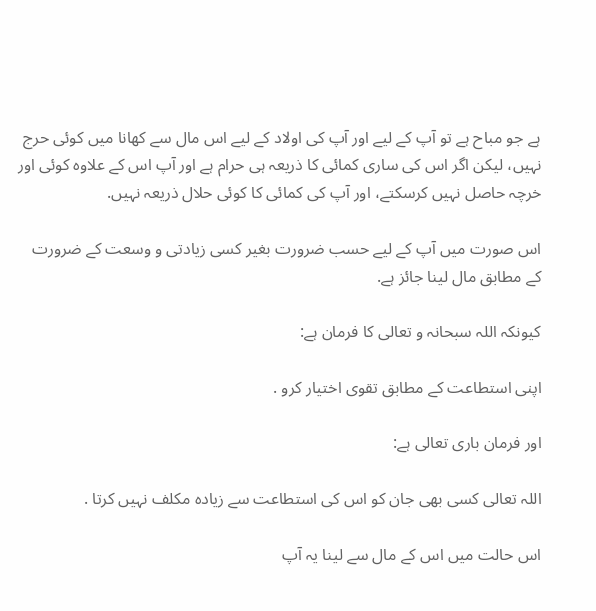ہے جو مباح ہے تو آپ كے ليے اور آپ كى اولاد كے ليے اس مال سے كھانا ميں كوئى حرج نہيں، ليكن اگر اس كى سارى كمائى كا ذريعہ ہى حرام ہے اور آپ اس كے علاوہ كوئى اور خرچہ حاصل نہيں كرسكتے، اور آپ كى كمائى كا كوئى حلال ذريعہ نہيں.

اس صورت ميں آپ كے ليے حسب ضرورت بغير كسى زيادتى و وسعت كے ضرورت كے مطابق مال لينا جائز ہے.

كيونكہ اللہ سبحانہ و تعالى كا فرمان ہے:

اپنى استطاعت كے مطابق تقوى اختيار كرو .

اور فرمان بارى تعالى ہے:

اللہ تعالى كسى بھى جان كو اس كى استطاعت سے زيادہ مكلف نہيں كرتا .

اس حالت ميں اس كے مال سے لينا يہ آپ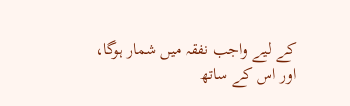كے ليے واجب نفقہ ميں شمار ہوگا، اور اس كے ساتھ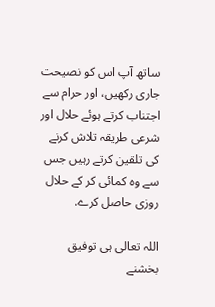ساتھ آپ اس كو نصيحت جارى ركھيں، اور حرام سے اجتناب كرتے ہوئے حلال اور شرعى طريقہ تلاش كرنے كى تلقين كرتے رہيں جس سے وہ كمائى كر كے حلال روزى حاصل كرے.

اللہ تعالى ہى توفيق بخشنے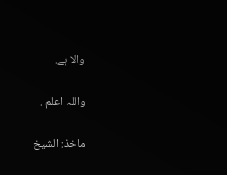والا ہے.

واللہ اعلم .

ماخذ: الشيخ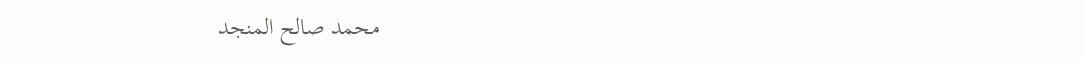محمد صالح المنجد